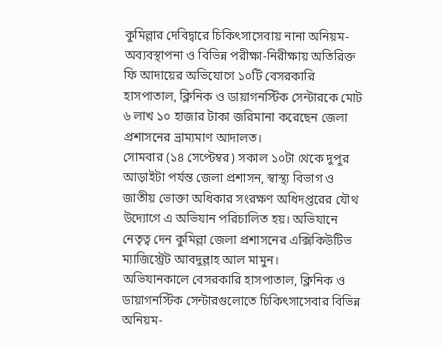কুমিল্লার দেবিদ্বারে চিকিৎসাসেবায় নানা অনিয়ম-অব্যবস্থাপনা ও বিভিন্ন পরীক্ষা-নিরীক্ষায় অতিরিক্ত ফি আদায়ের অভিযোগে ১০টি বেসরকারি হাসপাতাল, ক্লিনিক ও ডায়াগনস্টিক সেন্টারকে মোট ৬ লাখ ১০ হাজার টাকা জরিমানা করেছেন জেলা প্রশাসনের ভ্রাম্যমাণ আদালত।
সোমবার (১৪ সেপ্টেম্বর) সকাল ১০টা থেকে দুপুর আড়াইটা পর্যন্ত জেলা প্রশাসন, স্বাস্থ্য বিভাগ ও জাতীয় ভোক্তা অধিকার সংরক্ষণ অধিদপ্তরের যৌথ উদ্যোগে এ অভিযান পরিচালিত হয়। অভিযানে নেতৃত্ব দেন কুমিল্লা জেলা প্রশাসনের এক্সিকিউটিভ ম্যাজিস্ট্রেট আবদুল্লাহ আল মামুন।
অভিযানকালে বেসরকারি হাসপাতাল, ক্লিনিক ও ডায়াগনস্টিক সেন্টারগুলোতে চিকিৎসাসেবার বিভিন্ন অনিয়ম-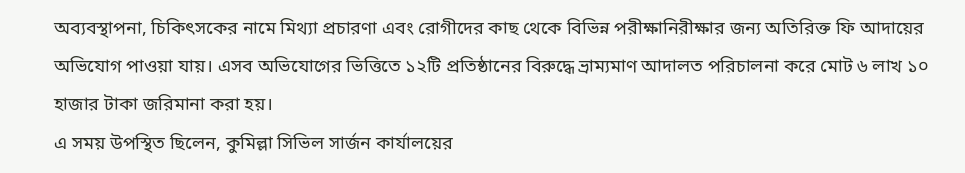অব্যবস্থাপনা, চিকিৎসকের নামে মিথ্যা প্রচারণা এবং রোগীদের কাছ থেকে বিভিন্ন পরীক্ষানিরীক্ষার জন্য অতিরিক্ত ফি আদায়ের অভিযোগ পাওয়া যায়। এসব অভিযোগের ভিত্তিতে ১২টি প্রতিষ্ঠানের বিরুদ্ধে ভ্রাম্যমাণ আদালত পরিচালনা করে মোট ৬ লাখ ১০ হাজার টাকা জরিমানা করা হয়।
এ সময় উপস্থিত ছিলেন, কুমিল্লা সিভিল সার্জন কার্যালয়ের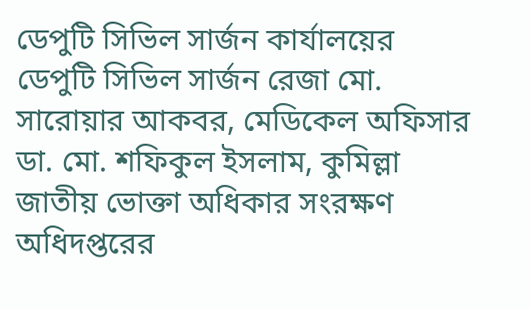ডেপুটি সিভিল সার্জন কার্যালয়ের ডেপুটি সিভিল সার্জন রেজা মো. সারোয়ার আকবর, মেডিকেল অফিসার ডা. মো. শফিকুল ইসলাম, কুমিল্লা জাতীয় ভোক্তা অধিকার সংরক্ষণ অধিদপ্তরের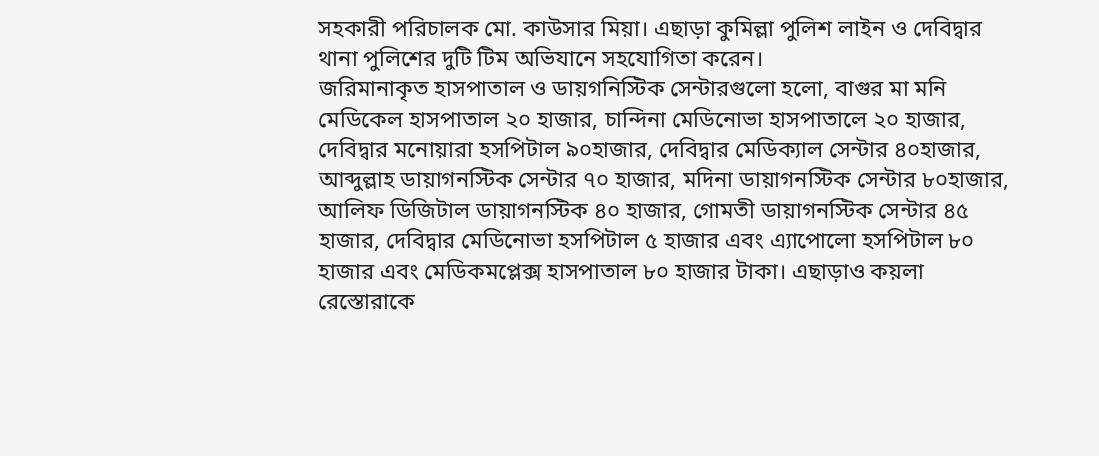সহকারী পরিচালক মো. কাউসার মিয়া। এছাড়া কুমিল্লা পুলিশ লাইন ও দেবিদ্বার থানা পুলিশের দুটি টিম অভিযানে সহযোগিতা করেন।
জরিমানাকৃত হাসপাতাল ও ডায়গনিস্টিক সেন্টারগুলো হলো, বাগুর মা মনি মেডিকেল হাসপাতাল ২০ হাজার, চান্দিনা মেডিনোভা হাসপাতালে ২০ হাজার, দেবিদ্বার মনোয়ারা হসপিটাল ৯০হাজার, দেবিদ্বার মেডিক্যাল সেন্টার ৪০হাজার, আব্দুল্লাহ ডায়াগনস্টিক সেন্টার ৭০ হাজার, মদিনা ডায়াগনস্টিক সেন্টার ৮০হাজার, আলিফ ডিজিটাল ডায়াগনস্টিক ৪০ হাজার, গোমতী ডায়াগনস্টিক সেন্টার ৪৫ হাজার, দেবিদ্বার মেডিনোভা হসপিটাল ৫ হাজার এবং এ্যাপোলো হসপিটাল ৮০ হাজার এবং মেডিকমপ্লেক্স হাসপাতাল ৮০ হাজার টাকা। এছাড়াও কয়লা রেস্তোরাকে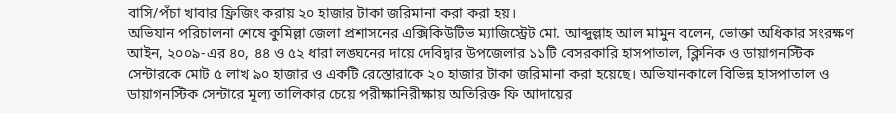বাসি/পঁচা খাবার ফ্রিজিং করায় ২০ হাজার টাকা জরিমানা করা করা হয়।
অভিযান পরিচালনা শেষে কুমিল্লা জেলা প্রশাসনের এক্সিকিউটিভ ম্যাজিস্ট্রেট মো. আব্দুল্লাহ আল মামুন বলেন, ভোক্তা অধিকার সংরক্ষণ আইন, ২০০৯-এর ৪০, ৪৪ ও ৫২ ধারা লঙ্ঘনের দায়ে দেবিদ্বার উপজেলার ১১টি বেসরকারি হাসপাতাল, ক্লিনিক ও ডায়াগনস্টিক সেন্টারকে মোট ৫ লাখ ৯০ হাজার ও একটি রেস্তোরাকে ২০ হাজার টাকা জরিমানা করা হয়েছে। অভিযানকালে বিভিন্ন হাসপাতাল ও ডায়াগনস্টিক সেন্টারে মূল্য তালিকার চেয়ে পরীক্ষানিরীক্ষায় অতিরিক্ত ফি আদায়ের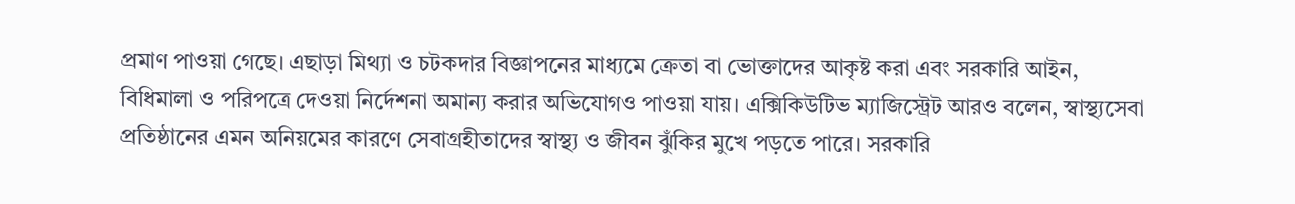প্রমাণ পাওয়া গেছে। এছাড়া মিথ্যা ও চটকদার বিজ্ঞাপনের মাধ্যমে ক্রেতা বা ভোক্তাদের আকৃষ্ট করা এবং সরকারি আইন, বিধিমালা ও পরিপত্রে দেওয়া নির্দেশনা অমান্য করার অভিযোগও পাওয়া যায়। এক্সিকিউটিভ ম্যাজিস্ট্রেট আরও বলেন, স্বাস্থ্যসেবা প্রতিষ্ঠানের এমন অনিয়মের কারণে সেবাগ্রহীতাদের স্বাস্থ্য ও জীবন ঝুঁকির মুখে পড়তে পারে। সরকারি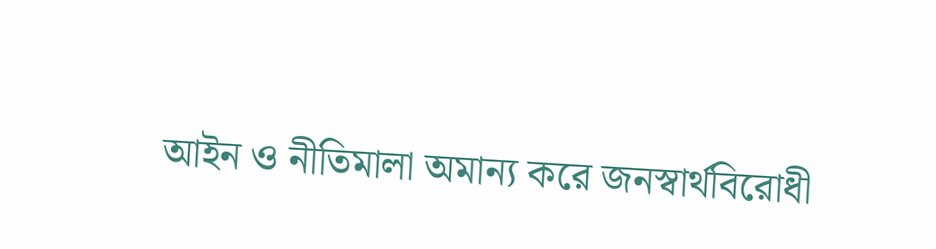আইন ও নীতিমালা অমান্য করে জনস্বার্থবিরোধী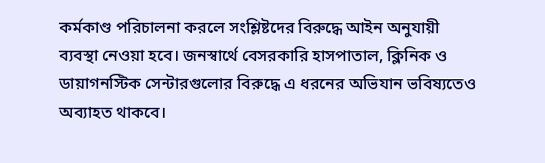কর্মকাণ্ড পরিচালনা করলে সংশ্লিষ্টদের বিরুদ্ধে আইন অনুযায়ী ব্যবস্থা নেওয়া হবে। জনস্বার্থে বেসরকারি হাসপাতাল, ক্লিনিক ও ডায়াগনস্টিক সেন্টারগুলোর বিরুদ্ধে এ ধরনের অভিযান ভবিষ্যতেও অব্যাহত থাকবে।